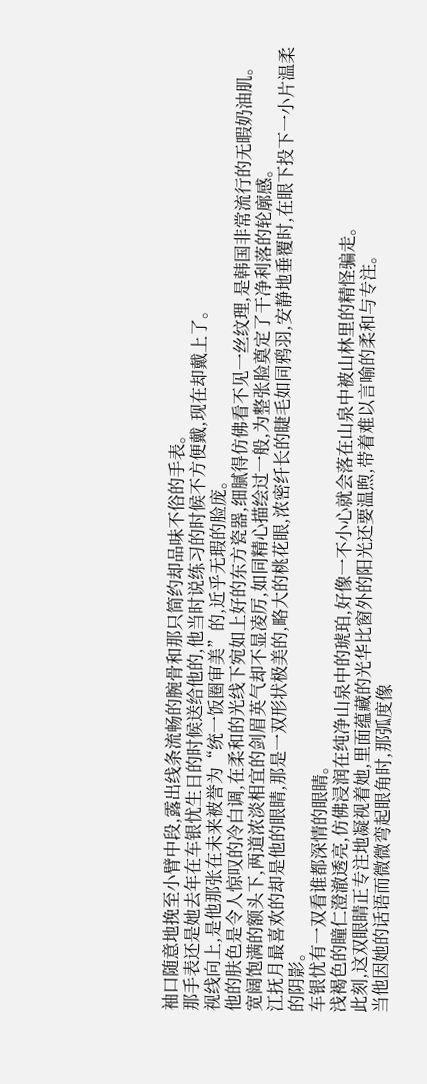袖口随意地挽至小臂中段,露出线条流畅的腕骨和那只简约却品味不俗的手表。
那手表还是她去年在车银忧生日的时候送给他的,他当时说练习的时候不方便戴,现在却戴上了。
视线向上,是他那张在未来被誉为“统一饭圈审美”的,近乎无瑕的脸庞。
他的肤色是令人惊叹的冷白调,在柔和的光线下宛如上好的东方瓷器,细腻得仿佛看不见一丝纹理,是韩国非常流行的无暇奶油肌。
宽阔饱满的额头下,两道浓淡相宜的剑眉英气却不显凌厉,如同精心描绘过一般,为整张脸奠定了干净利落的轮廓感。
江抚月最喜欢的却是他的眼睛,那是一双形状极美的,略大的桃花眼,浓密纤长的睫毛如同鸦羽,安静地垂覆时,在眼下投下一小片温柔的阴影。
车银忧有一双看谁都深情的眼睛。
浅褐色的瞳仁澄澈透亮,仿佛浸润在纯净山泉中的琥珀,好像一不小心就会落在山泉中被山林里的精怪骗走。
此刻,这双眼睛正专注地凝视着她,里面蕴藏的光华比窗外的阳光还要温煦,带着难以言喻的柔和与专注。
当他因她的话语而微微弯起眼角时,那弧度像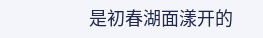是初春湖面漾开的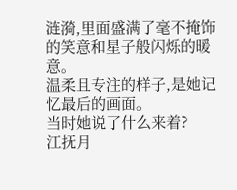涟漪,里面盛满了毫不掩饰的笑意和星子般闪烁的暖意。
温柔且专注的样子,是她记忆最后的画面。
当时她说了什么来着?
江抚月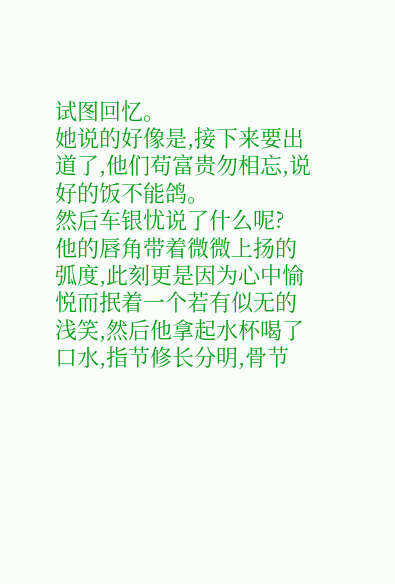试图回忆。
她说的好像是,接下来要出道了,他们苟富贵勿相忘,说好的饭不能鸽。
然后车银忧说了什么呢?
他的唇角带着微微上扬的弧度,此刻更是因为心中愉悦而抿着一个若有似无的浅笑,然后他拿起水杯喝了口水,指节修长分明,骨节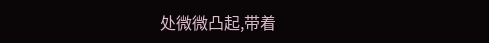处微微凸起,带着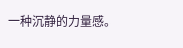一种沉静的力量感。